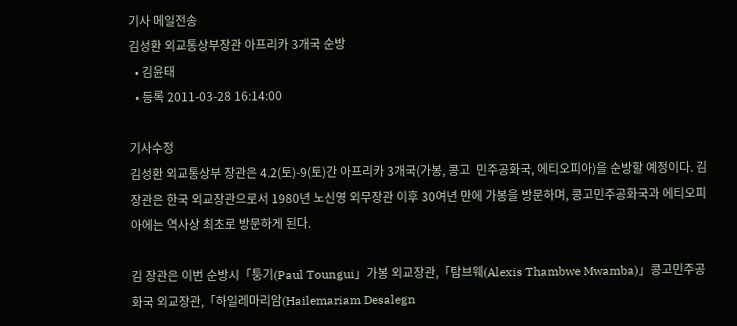기사 메일전송
김성환 외교통상부장관 아프리카 3개국 순방
  • 김윤태
  • 등록 2011-03-28 16:14:00

기사수정
김성환 외교통상부 장관은 4.2(토)-9(토)간 아프리카 3개국(가봉, 콩고  민주공화국, 에티오피아)을 순방할 예정이다. 김 장관은 한국 외교장관으로서 1980년 노신영 외무장관 이후 30여년 만에 가봉을 방문하며, 콩고민주공화국과 에티오피아에는 역사상 최초로 방문하게 된다.

김 장관은 이번 순방시「퉁기(Paul Toungui」가봉 외교장관,「탐브웨(Alexis Thambwe Mwamba)」콩고민주공화국 외교장관,「하일레마리암(Hailemariam Desalegn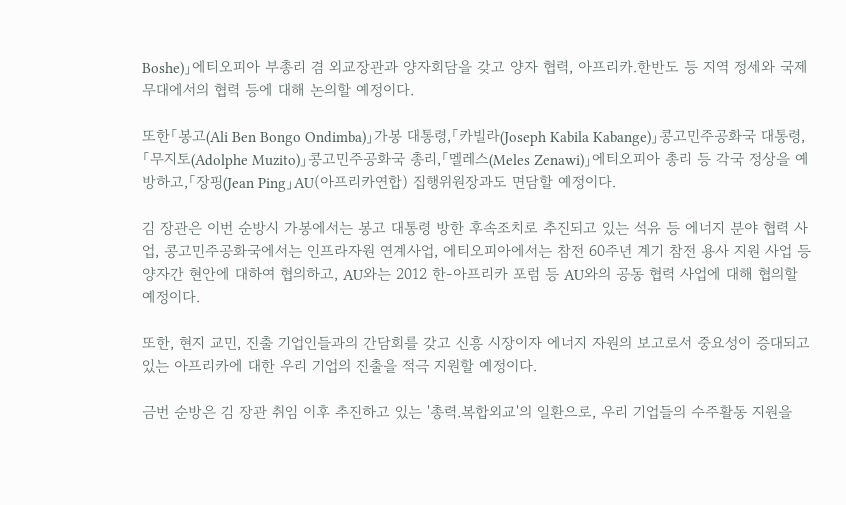Boshe)」에티오피아 부총리 겸 외교장관과 양자회담을 갖고 양자 협력, 아프리카.한반도 등 지역 정세와 국제무대에서의 협력 등에 대해 논의할 예정이다.

또한「봉고(Ali Ben Bongo Ondimba)」가봉 대통령,「카빌라(Joseph Kabila Kabange)」콩고민주공화국 대통령,「무지토(Adolphe Muzito)」콩고민주공화국 총리,「멜레스(Meles Zenawi)」에티오피아 총리 등 각국 정상을 예방하고,「장핑(Jean Ping」AU(아프리카연합) 집행위원장과도 면담할 예정이다.

김 장관은 이번 순방시 가봉에서는 봉고 대통령 방한 후속조치로 추진되고 있는 석유 등 에너지 분야 협력 사업, 콩고민주공화국에서는 인프라자원 연계사업, 에티오피아에서는 참전 60주년 계기 참전 용사 지원 사업 등 양자간 현안에 대하여 협의하고, AU와는 2012 한-아프리카 포럼 등 AU와의 공동 협력 사업에 대해 협의할 예정이다.

또한, 현지 교민, 진출 기업인들과의 간담회를 갖고 신흥 시장이자 에너지 자원의 보고로서 중요성이 증대되고 있는 아프리카에 대한 우리 기업의 진출을 적극 지원할 예정이다.

금번 순방은 김 장관 취임 이후 추진하고 있는 '총력.복합외교'의 일환으로, 우리 기업들의 수주활동 지원을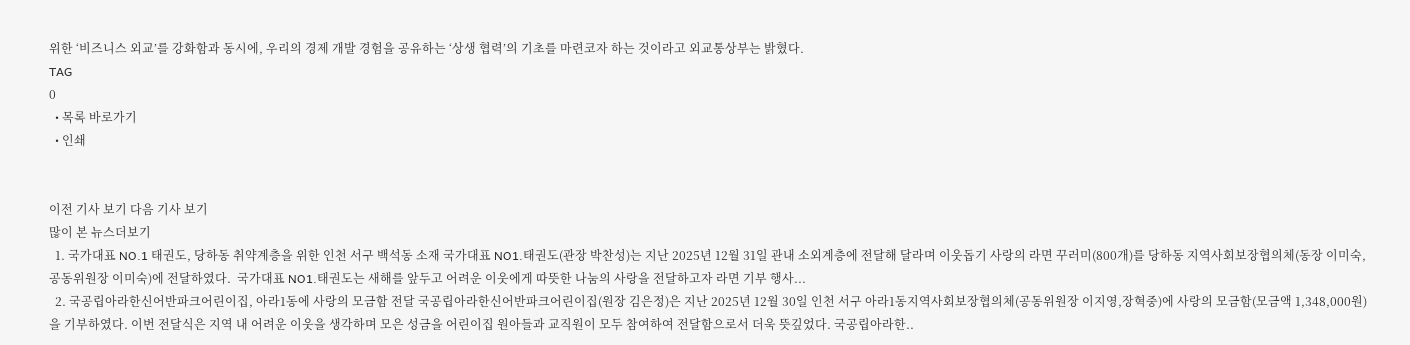위한 ‘비즈니스 외교’를 강화함과 동시에, 우리의 경제 개발 경험을 공유하는 ‘상생 협력’의 기초를 마련코자 하는 것이라고 외교통상부는 밝혔다.
TAG
0
  • 목록 바로가기
  • 인쇄


이전 기사 보기 다음 기사 보기
많이 본 뉴스더보기
  1. 국가대표 NO.1 태권도, 당하동 취약계층을 위한 인천 서구 백석동 소재 국가대표 NO1.태권도(관장 박찬성)는 지난 2025년 12월 31일 관내 소외계층에 전달해 달라며 이웃돕기 사랑의 라면 꾸러미(800개)를 당하동 지역사회보장협의체(동장 이미숙, 공동위원장 이미숙)에 전달하였다.  국가대표 NO1.태권도는 새해를 앞두고 어려운 이웃에게 따뜻한 나눔의 사랑을 전달하고자 라면 기부 행사...
  2. 국공립아라한신어반파크어린이집, 아라1동에 사랑의 모금함 전달 국공립아라한신어반파크어린이집(원장 김은정)은 지난 2025년 12월 30일 인천 서구 아라1동지역사회보장협의체(공동위원장 이지영,장혁중)에 사랑의 모금함(모금액 1,348,000원)을 기부하였다. 이번 전달식은 지역 내 어려운 이웃을 생각하며 모은 성금을 어린이집 원아들과 교직원이 모두 참여하여 전달함으로서 더욱 뜻깊었다. 국공립아라한..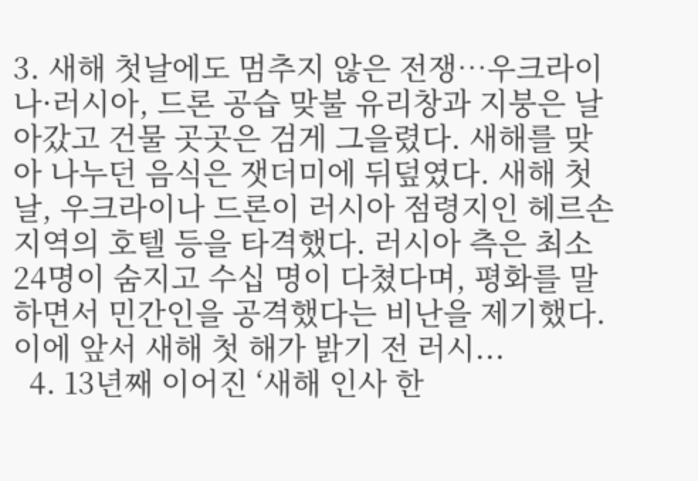3. 새해 첫날에도 멈추지 않은 전쟁…우크라이나·러시아, 드론 공습 맞불 유리창과 지붕은 날아갔고 건물 곳곳은 검게 그을렸다. 새해를 맞아 나누던 음식은 잿더미에 뒤덮였다. 새해 첫날, 우크라이나 드론이 러시아 점령지인 헤르손 지역의 호텔 등을 타격했다. 러시아 측은 최소 24명이 숨지고 수십 명이 다쳤다며, 평화를 말하면서 민간인을 공격했다는 비난을 제기했다. 이에 앞서 새해 첫 해가 밝기 전 러시...
  4. 13년째 이어진 ‘새해 인사 한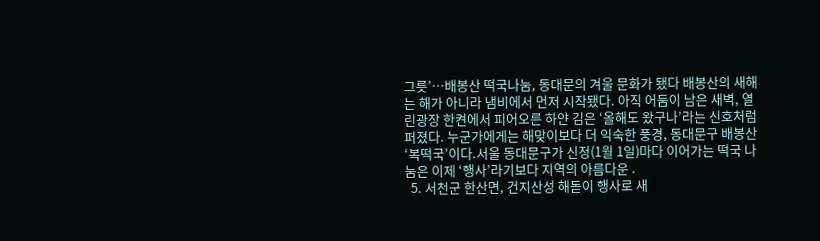그릇’…배봉산 떡국나눔, 동대문의 겨울 문화가 됐다 배봉산의 새해는 해가 아니라 냄비에서 먼저 시작됐다. 아직 어둠이 남은 새벽, 열린광장 한켠에서 피어오른 하얀 김은 ‘올해도 왔구나’라는 신호처럼 퍼졌다. 누군가에게는 해맞이보다 더 익숙한 풍경, 동대문구 배봉산 ‘복떡국’이다.서울 동대문구가 신정(1월 1일)마다 이어가는 떡국 나눔은 이제 ‘행사’라기보다 지역의 아름다운 .
  5. 서천군 한산면, 건지산성 해돋이 행사로 새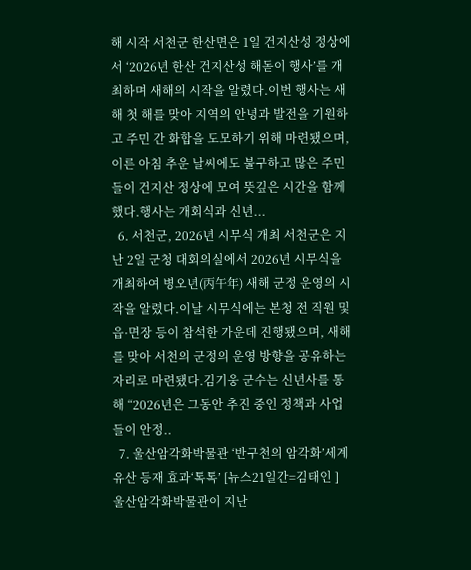해 시작 서천군 한산면은 1일 건지산성 정상에서 ‘2026년 한산 건지산성 해돋이 행사’를 개최하며 새해의 시작을 알렸다.이번 행사는 새해 첫 해를 맞아 지역의 안녕과 발전을 기원하고 주민 간 화합을 도모하기 위해 마련됐으며, 이른 아침 추운 날씨에도 불구하고 많은 주민들이 건지산 정상에 모여 뜻깊은 시간을 함께했다.행사는 개회식과 신년...
  6. 서천군, 2026년 시무식 개최 서천군은 지난 2일 군청 대회의실에서 2026년 시무식을 개최하여 병오년(丙午年) 새해 군정 운영의 시작을 알렸다.이날 시무식에는 본청 전 직원 및 읍·면장 등이 참석한 가운데 진행됐으며, 새해를 맞아 서천의 군정의 운영 방향을 공유하는 자리로 마련됐다.김기웅 군수는 신년사를 통해 “2026년은 그동안 추진 중인 정책과 사업들이 안정..
  7. 울산암각화박물관 ‘반구천의 암각화’세계유산 등재 효과‘톡톡’ [뉴스21일간=김태인 ]  울산암각화박물관이 지난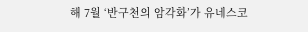해 7월 ‘반구천의 암각화’가 유네스코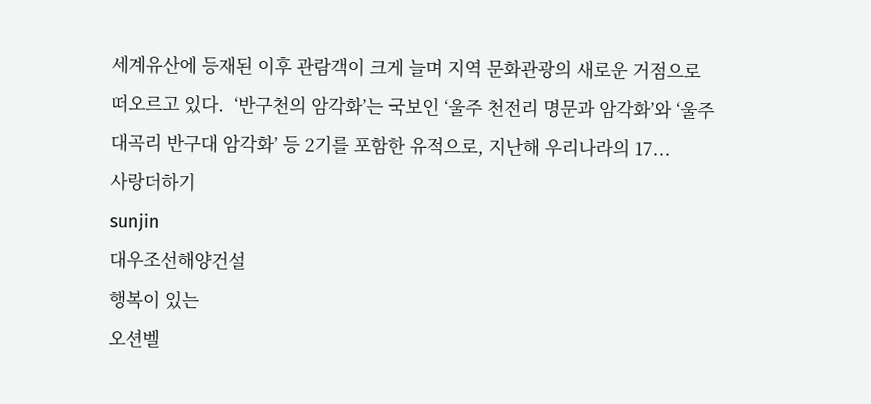세계유산에 등재된 이후 관람객이 크게 늘며 지역 문화관광의 새로운 거점으로 떠오르고 있다.  ‘반구천의 암각화’는 국보인 ‘울주 천전리 명문과 암각화’와 ‘울주 대곡리 반구대 암각화’ 등 2기를 포함한 유적으로, 지난해 우리나라의 17...
사랑더하기
sunjin
대우조선해양건설
행복이 있는
오션벨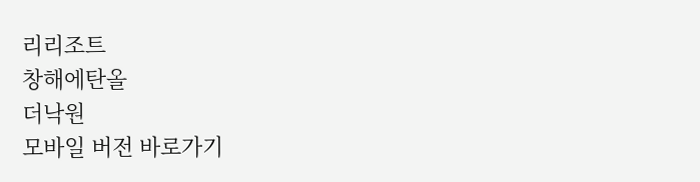리리조트
창해에탄올
더낙원
모바일 버전 바로가기